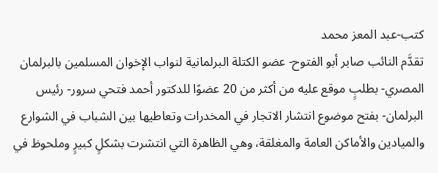كتب-عبد المعز محمد
تقدَّم النائب صابر أبو الفتوح- عضو الكتلة البرلمانية لنواب الإخوان المسلمين بالبرلمان المصري- بطلبٍ موقع عليه من أكثر من 20 عضوًا للدكتور أحمد فتحي سرور- رئيس البرلمان- بفتح موضوع انتشار الاتجار في المخدرات وتعاطيها بين الشباب في الشوارع والميادين والأماكن العامة والمغلقة، وهي الظاهرة التي انتشرت بشكلٍ كبيرٍ وملحوظ في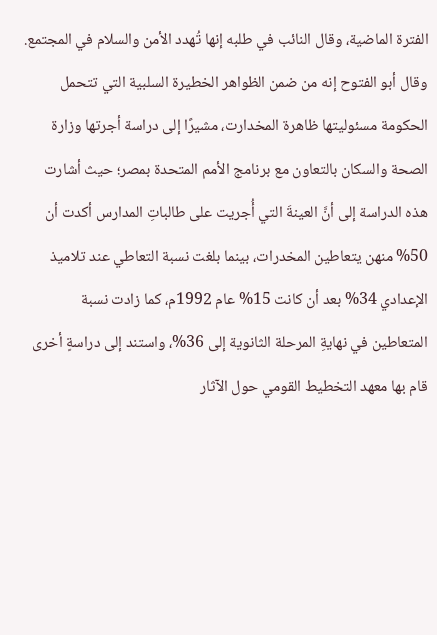الفترة الماضية، وقال النائب في طلبه إنها تُهدد الأمن والسلام في المجتمع.
وقال أبو الفتوح إنه من ضمن الظواهر الخطيرة السلبية التي تتحمل الحكومة مسئوليتها ظاهرة المخدارت، مشيرًا إلى دراسة أجرتها وزارة الصحة والسكان بالتعاون مع برنامج الأمم المتحدة بمصر؛ حيث أشارت هذه الدراسة إلى أنَّ العينةَ التي أُجريت على طالباتِ المدارس أكدت أن 50% منهن يتعاطين المخدرات، بينما بلغت نسبة التعاطي عند تلاميذ الإعدادي 34% بعد أن كانت 15% عام 1992م، كما زادت نسبة المتعاطين في نهايةِ المرحلة الثانوية إلى 36%، واستند إلى دراسةٍ أخرى قام بها معهد التخطيط القومي حول الآثار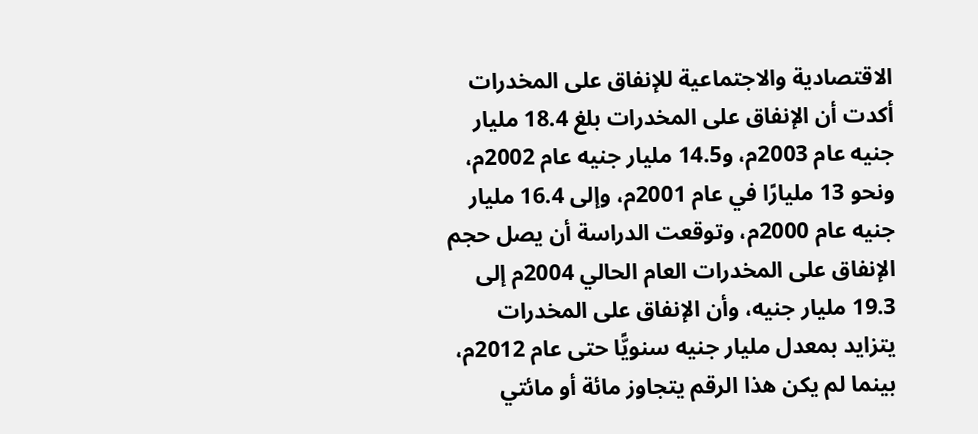الاقتصادية والاجتماعية للإنفاق على المخدرات أكدت أن الإنفاق على المخدرات بلغ 18.4 مليار جنيه عام 2003م، و14.5 مليار جنيه عام 2002م، ونحو 13 مليارًا في عام 2001م، وإلى 16.4 مليار جنيه عام 2000م، وتوقعت الدراسة أن يصل حجم الإنفاق على المخدرات العام الحالي 2004م إلى 19.3 مليار جنيه، وأن الإنفاق على المخدرات يتزايد بمعدل مليار جنيه سنويًّا حتى عام 2012م، بينما لم يكن هذا الرقم يتجاوز مائة أو مائتي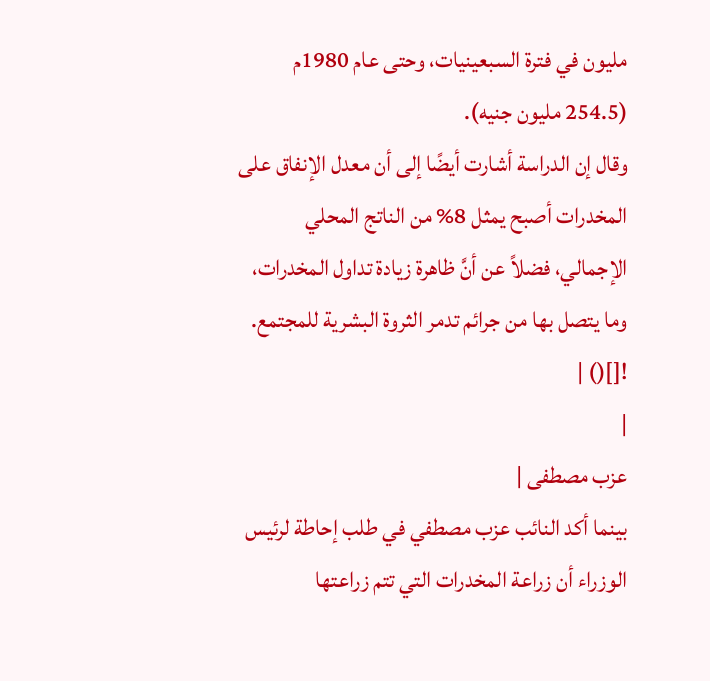مليون في فترة السبعينيات، وحتى عام 1980م (254.5 مليون جنيه).
وقال إن الدراسة أشارت أيضًا إلى أن معدل الإنفاق على المخدرات أصبح يمثل 8% من الناتج المحلي الإجمالي، فضلاً عن أنَّ ظاهرة زيادة تداول المخدرات، وما يتصل بها من جرائم تدمر الثروة البشرية للمجتمع.
![]() |
|
عزب مصطفى |
بينما أكد النائب عزب مصطفي في طلب إحاطة لرئيس الوزراء أن زراعة المخدرات التي تتم زراعتها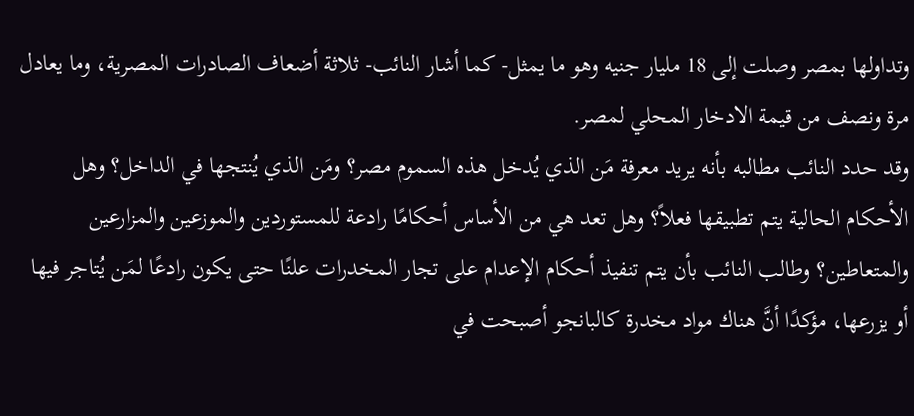وتداولها بمصر وصلت إلى 18 مليار جنيه وهو ما يمثل- كما أشار النائب- ثلاثة أضعاف الصادرات المصرية، وما يعادل مرة ونصف من قيمة الادخار المحلي لمصر.
وقد حدد النائب مطالبه بأنه يريد معرفة مَن الذي يُدخل هذه السموم مصر؟ ومَن الذي يُنتجها في الداخل؟ وهل الأحكام الحالية يتم تطبيقها فعلاً؟ وهل تعد هي من الأساس أحكامًا رادعة للمستوردين والموزعين والمزارعين والمتعاطين؟ وطالب النائب بأن يتم تنفيذ أحكام الإعدام على تجار المخدرات علنًا حتى يكون رادعًا لمَن يُتاجر فيها أو يزرعها، مؤكدًا أنَّ هناك مواد مخدرة كالبانجو أصبحت في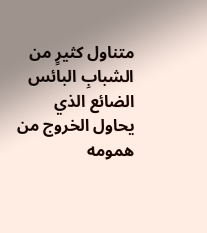متناول كثيرٍ من الشبابِ البائس الضائع الذي يحاول الخروج من همومه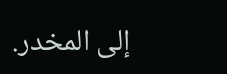إلى المخدر.